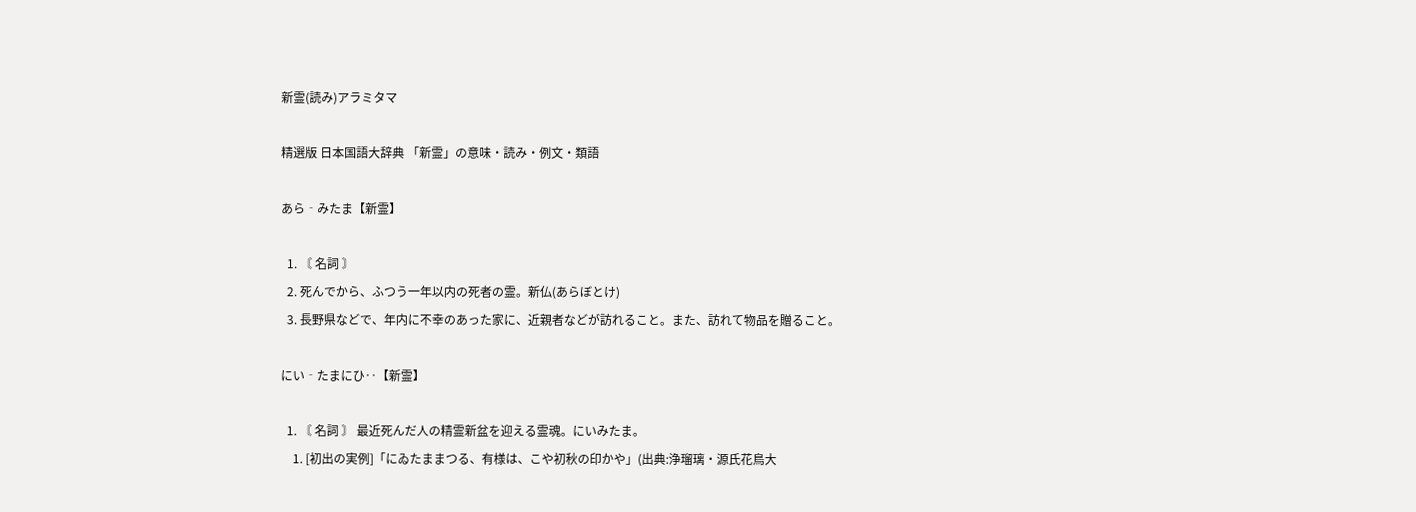新霊(読み)アラミタマ

精選版 日本国語大辞典 「新霊」の意味・読み・例文・類語

あら‐みたま【新霊】

  1. 〘 名詞 〙
  2. 死んでから、ふつう一年以内の死者の霊。新仏(あらぼとけ)
  3. 長野県などで、年内に不幸のあった家に、近親者などが訪れること。また、訪れて物品を贈ること。

にい‐たまにひ‥【新霊】

  1. 〘 名詞 〙 最近死んだ人の精霊新盆を迎える霊魂。にいみたま。
    1. [初出の実例]「にゐたままつる、有様は、こや初秋の印かや」(出典:浄瑠璃・源氏花鳥大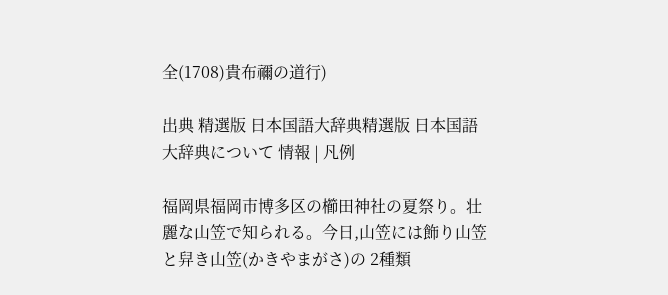全(1708)貴布禰の道行)

出典 精選版 日本国語大辞典精選版 日本国語大辞典について 情報 | 凡例

福岡県福岡市博多区の櫛田神社の夏祭り。壮麗な山笠で知られる。今日,山笠には飾り山笠と舁き山笠(かきやまがさ)の 2種類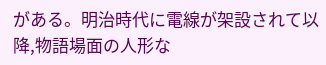がある。明治時代に電線が架設されて以降,物語場面の人形な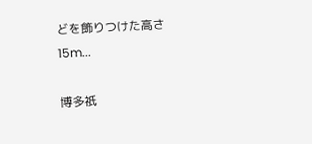どを飾りつけた高さ 15m...

博多祇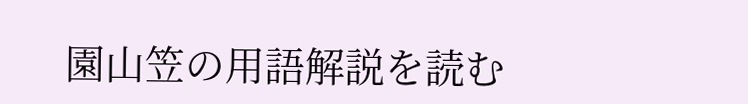園山笠の用語解説を読む